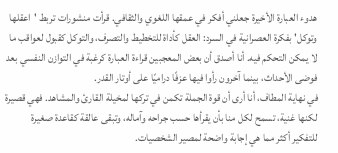هدوء العبارة الأخيرة جعلني أفكر في عمقها اللغوي والثقافي. قرأت منشورات تربط 'اعقلها وتوكل' بفكرة العصرانية في السرد: العقل كأداة للتخطيط والتصرف، والتوكل كقبول لعواقب ما لا يمكن التحكم فيه. أنا أصدق أن بعض المعجبين قراءة العبارة كرغبة في التوازن النفسي بعد فوضى الأحداث، بينما آخرون رأوا فيها عزفًا دراميًا على أوتار القدر.
في نهاية المطاف، أنا أرى أن قوة الجملة تكمن في تركها لمخيلة القارئ والمشاهد. فهي قصيرة لكنها غنية، تسمح لكل منا بأن يقرأها حسب جراحه وآماله، وتبقى عالقة كقاعدة صغيرة للتفكير أكثر مما هي إجابة واضحة لمصير الشخصيات.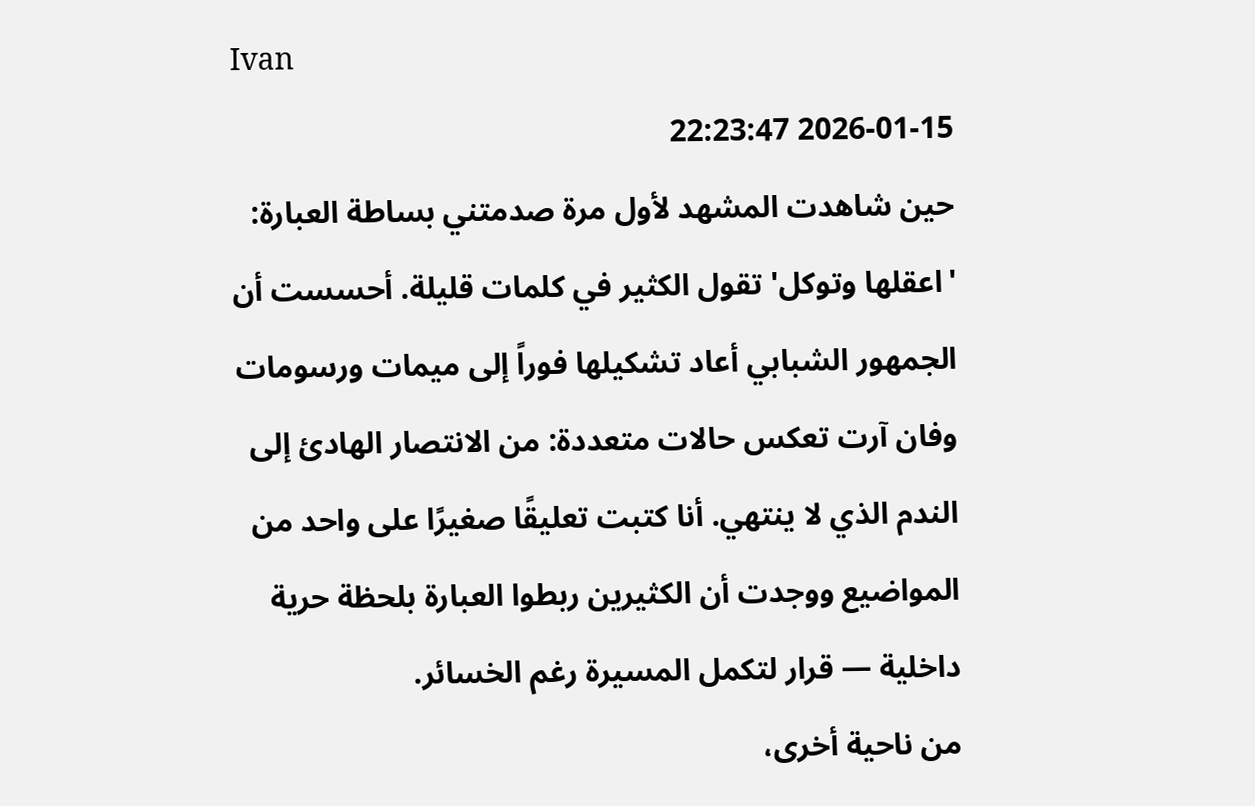Ivan
2026-01-15 22:23:47
حين شاهدت المشهد لأول مرة صدمتني بساطة العبارة: 'اعقلها وتوكل' تقول الكثير في كلمات قليلة. أحسست أن الجمهور الشبابي أعاد تشكيلها فوراً إلى ميمات ورسومات وفان آرت تعكس حالات متعددة: من الانتصار الهادئ إلى الندم الذي لا ينتهي. أنا كتبت تعليقًا صغيرًا على واحد من المواضيع ووجدت أن الكثيرين ربطوا العبارة بلحظة حرية داخلية — قرار لتكمل المسيرة رغم الخسائر.
من ناحية أخرى،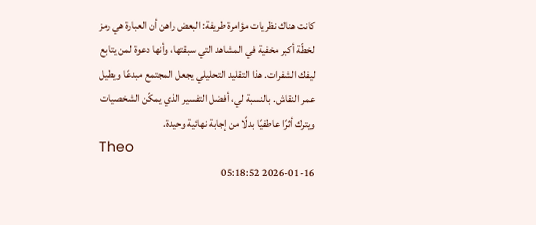كانت هناك نظريات مؤامرة طريفة: البعض راهن أن العبارة هي رمز لخطّة أكبر مخفية في المشاهد التي سبقتها، وأنها دعوة لمن يتابع ليفك الشفرات. هذا التقليد التحليلي يجعل المجتمع مبدعًا ويطيل عمر النقاش. بالنسبة لي، أفضل التفسير الذي يمكّن الشخصيات ويترك أثرًا عاطفيًا بدلًا من إجابة نهائية وحيدة.
Theo
2026-01-16 05:18:52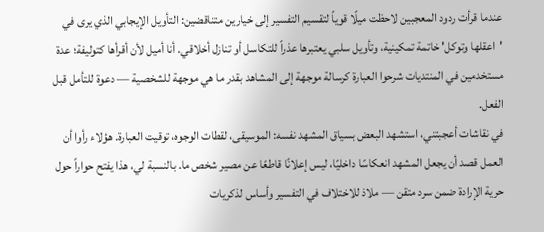عندما قرأت ردود المعجبين لاحظت ميلًا قوياً لتقسيم التفسير إلى خيارين متناقضين: التأويل الإيجابي الذي يرى في 'اعقلها وتوكل' خاتمة تمكينية، وتأويل سلبي يعتبرها عذراً للتكاسل أو تنازل أخلاقي. أنا أميل لأن أقرأها كتوليفة؛ عدة مستخدمين في المنتديات شرحوا العبارة كرسالة موجهة إلى المشاهد بقدر ما هي موجهة للشخصية — دعوة للتأمل قبل الفعل.
في نقاشات أعجبتني، استشهد البعض بسياق المشهد نفسه: الموسيقى، لقطات الوجوه، توقيت العبارة. هؤلاء رأوا أن العمل قصد أن يجعل المشهد انعكاسًا داخليًا، ليس إعلانًا قاطعًا عن مصير شخص ما. بالنسبة لي، هذا يفتح حواراً حول حرية الإرادة ضمن سرد متقن — ملاذ للاختلاف في التفسير وأساس لذكريات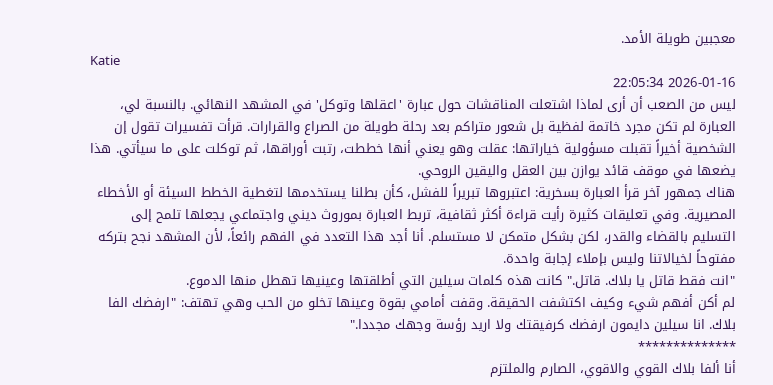معجبين طويلة الأمد.
Katie
2026-01-16 22:05:34
ليس من الصعب أن أرى لماذا اشتعلت المناقشات حول عبارة 'اعقلها وتوكل' في المشهد النهائي. بالنسبة لي، العبارة لم تكن مجرد خاتمة لفظية بل شعور متراكم بعد رحلة طويلة من الصراع والقرارات. قرأت تفسيرات تقول إن الشخصية أخيراً تقبلت مسؤولية خياراتها: عقلت وهو يعني أنها خططت، رتبت أوراقها، ثم توكلت على ما سيأتي. هذا يضعها في موقف قائد يوازن بين العقل واليقين الروحي.
هناك جمهور آخر قرأ العبارة بسخرية: اعتبروها تبريراً للفشل، كأن بطلنا يستخدمها لتغطية الخطط السيئة أو الأخطاء المصيرية. وفي تعليقات كثيرة رأيت قراءة أكثر ثقافية، تربط العبارة بموروث ديني واجتماعي يجعلها تلمح إلى التسليم بالقضاء والقدر، لكن بشكل متمكن لا مستسلم. أنا أجد هذا التعدد في الفهم رائعاً، لأن المشهد نجح بتركه مفتوحاً لخيالاتنا وليس بإملاء إجابة واحدة.
"انت فقط قاتل يا بلاك. قاتل." كانت هذه كلمات سيلين التي أطلقتها وعينيها تهطل منها الدموع.
لم أكن أفهم شيء وكيف اكتشفت الحقيقة. وقفت أمامي بقوة وعينها تخلو من الحب وهي تهتف: "ارفضك الفا بلاك. انا سيلين دايمون ارفضك كرفيقتك ولا اريد رؤسة وجهك مجددا."
**************
أنا ألفا بلاك القوي والاقوي، الصارم والملتزم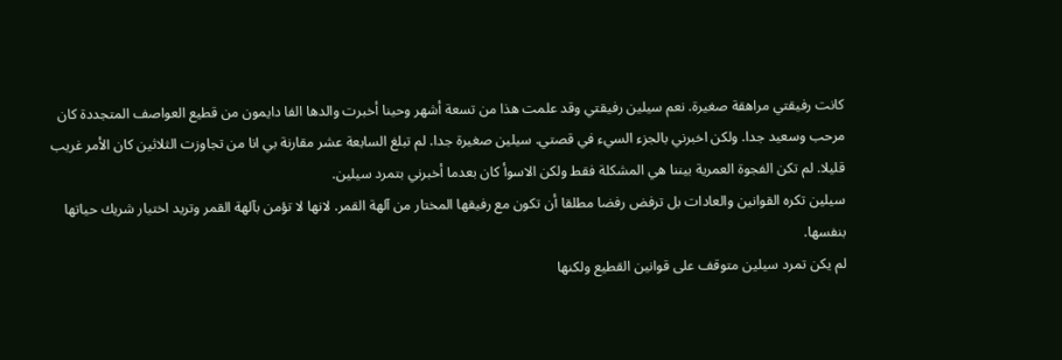كانت رفيقتي مراهقة صغيرة. نعم سيلين رفيقتي وقد علمت هذا من تسعة أشهر وحينا أخبرت والدها الفا دايمون من قطيع العواصف المتجددة كان مرحب وسعيد جدا. ولكن اخبرني بالجزء السيء في قصتي. سيلين صغيرة جدا. لم تبلغ السابعة عشر مقارنة بي انا من تجاوزت الثلاثين كان الأمر غريب قليلا. لم تكن الفجوة العمرية بيننا هي المشكلة فقط ولكن الاسوأ كان بعدما أخبرني بتمرد سيلين.
سيلين تكره القوانين والعادات بل ترفض رفضا مطلقا أن تكون مع رفيقها المختار من آلهة القمر. لانها لا تؤمن بآلهة القمر وتريد اختيار شريك حياتها بنفسها.
لم يكن تمرد سيلين متوقف على قوانين القطيع ولكنها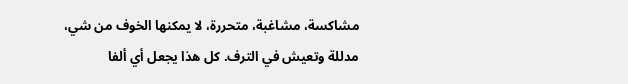مشاكسة، مشاغبة، متحررة، لا يمكنها الخوف من شي، مدللة وتعيش في الترف. كل هذا يجعل أي ألفا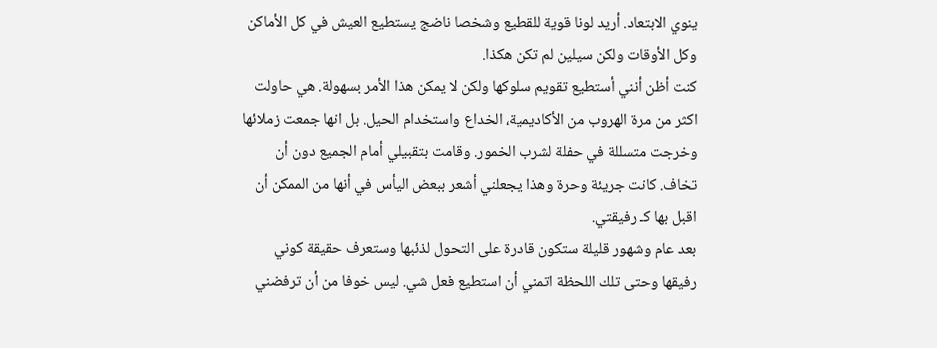ينوي الابتعاد. أريد لونا قوية للقطيع وشخصا ناضج يستطيع العيش في كل الأماكن وكل الأوقات ولكن سيلين لم تكن هكذا.
كنت أظن أنني أستطيع تقويم سلوكها ولكن لا يمكن هذا الأمر بسهولة. هي حاولت اكثر من مرة الهروب من الأكاديمية، الخداع واستخدام الحيل. بل انها جمعت زملائها وخرجت متسللة في حفلة لشرب الخمور. وقامت بتقبيلي أمام الجميع دون أن تخاف. كانت جريئة وحرة وهذا يجعلني أشعر ببعض اليأس في أنها من الممكن أن اقبل بها كـ رفيقتي.
بعد عام وشهور قليلة ستكون قادرة على التحول لذئبها وستعرف حقيقة كوني رفيقها وحتى تلك اللحظة اتمني أن استطيع فعل شي. ليس خوفا من أن ترفضني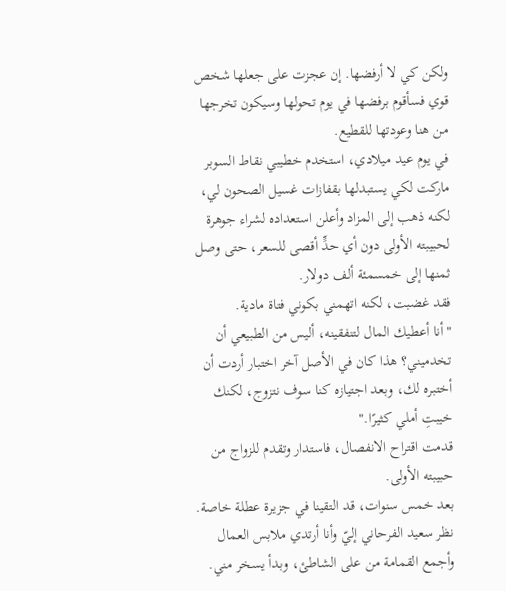ولكن كي لا أرفضها. إن عجزت على جعلها شخص قوي فسأقوم برفضها في يوم تحولها وسيكون تخرجها من هنا وعودتها للقطيع.
في يوم عيد ميلادي، استخدم خطيبي نقاط السوبر ماركت لكي يستبدلها بقفازات غسيل الصحون لي، لكنه ذهب إلى المزاد وأعلن استعداده لشراء جوهرة لحبيبته الأولى دون أي حدٍّ أقصى للسعر، حتى وصل ثمنها إلى خمسمئة ألف دولار.
فقد غضبت، لكنه اتهمني بكوني فتاة مادية.
"أنا أعطيك المال لتنفقينه، أليس من الطبيعي أن تخدميني؟ هذا كان في الأصل آخر اختبار أردت أن أختبره لك، وبعد اجتيازه كنا سوف نتزوج، لكنك خيبتِ أملي كثيرًا."
قدمت اقتراح الانفصال، فاستدار وتقدم للزواج من حبيبته الأولى.
بعد خمس سنوات، قد التقينا في جزيرة عطلة خاصة.
نظر سعيد الفرحاني إليّ وأنا أرتدي ملابس العمال وأجمع القمامة من على الشاطئ، وبدأ يسخر مني.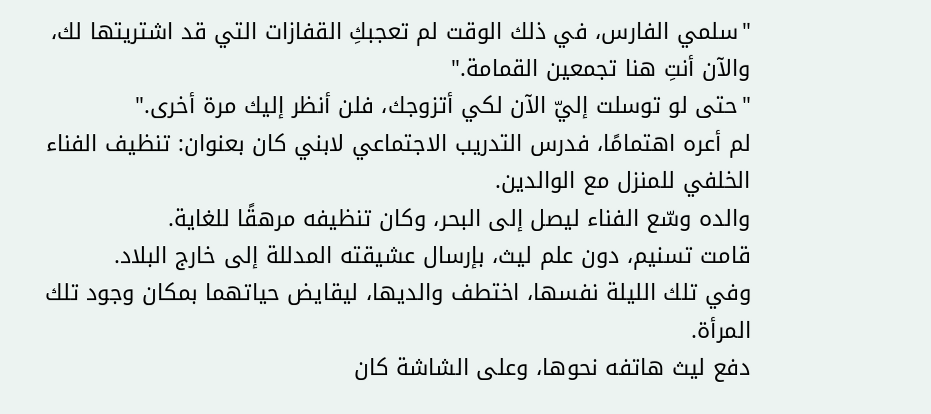"سلمي الفارس، في ذلك الوقت لم تعجبكِ القفازات التي قد اشتريتها لك، والآن أنتِ هنا تجمعين القمامة."
"حتى لو توسلت إليّ الآن لكي أتزوجك، فلن أنظر إليك مرة أخرى."
لم أعره اهتمامًا، فدرس التدريب الاجتماعي لابني كان بعنوان: تنظيف الفناء الخلفي للمنزل مع الوالدين.
والده وسّع الفناء ليصل إلى البحر، وكان تنظيفه مرهقًا للغاية.
قامت تسنيم، دون علم ليث، بإرسال عشيقته المدللة إلى خارج البلاد.
وفي تلك الليلة نفسها، اختطف والديها، ليقايض حياتهما بمكان وجود تلك المرأة.
دفع ليث هاتفه نحوها، وعلى الشاشة كان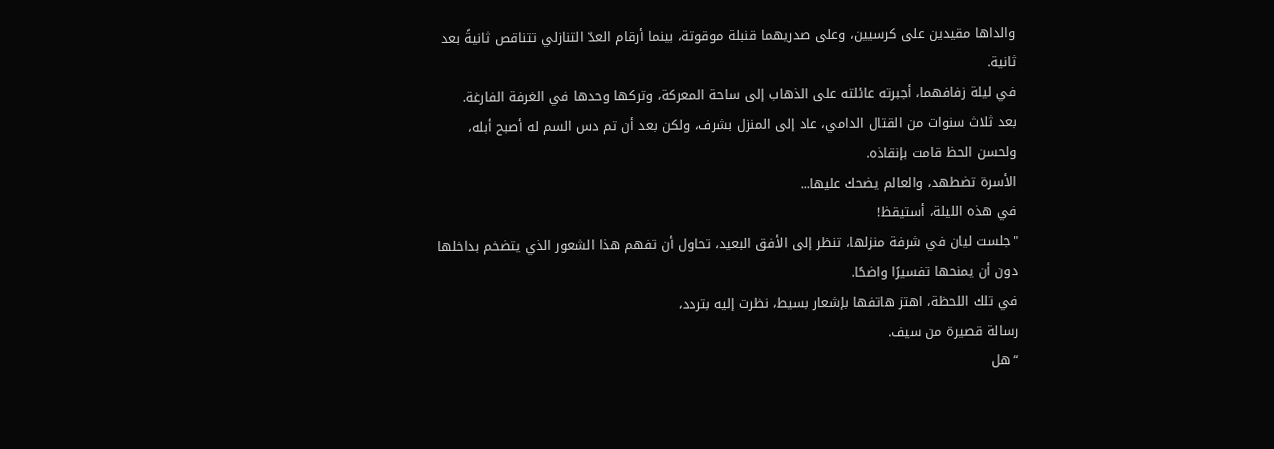والداها مقيدين على كرسيين، وعلى صدريهما قنبلة موقوتة، بينما أرقام العدّ التنازلي تتناقص ثانيةً بعد ثانية.
في ليلة زفافهما، أجبرته عائلته على الذهاب إلى ساحة المعركة، وتركها وحدها في الغرفة الفارغة.
بعد ثلاث سنوات من القتال الدامي، عاد إلى المنزل بشرف، ولكن بعد أن تم دس السم له أصبح أبله، ولحسن الحظ قامت بإنقاذه.
الأسرة تضطهد، والعالم يضحك عليها...
في هذه الليلة، أستيقظ!
"جلست ليان في شرفة منزلها، تنظر إلى الأفق البعيد، تحاول أن تفهم هذا الشعور الذي يتضخم بداخلها دون أن يمنحها تفسيرًا واضحًا.
في تلك اللحظة، اهتز هاتفها بإشعار بسيط، نظرت إليه بتردد،
رسالة قصيرة من سيف.
“هل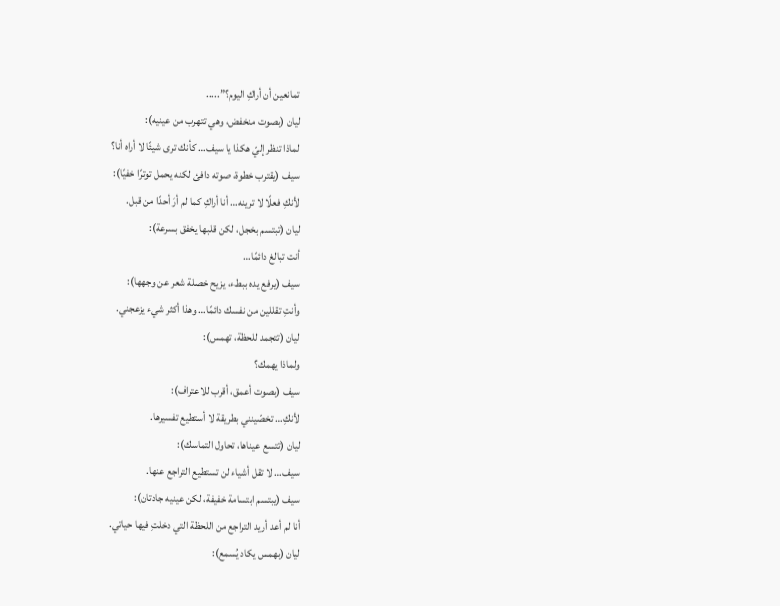تمانعين أن أراكِ اليوم؟”.....
ليان (بصوت منخفض، وهي تتهرب من عينيه):
لماذا تنظر إليّ هكذا يا سيف… كأنك ترى شيئًا لا أراه أنا؟
سيف (يقترب خطوة، صوته دافئ لكنه يحمل توترًا خفيًا):
لأنكِ فعلًا لا ترينه… أنا أراكِ كما لم أرَ أحدًا من قبل.
ليان (تبتسم بخجل، لكن قلبها يخفق بسرعة):
أنت تبالغ دائمًا…
سيف (يرفع يده ببطء، يزيح خصلة شعر عن وجهها):
وأنتِ تقللين من نفسك دائمًا… وهذا أكثر شيء يزعجني.
ليان (تتجمد للحظة، تهمس):
ولماذا يهمك؟
سيف (بصوت أعمق، أقرب للاعتراف):
لأنكِ… تخصّينني بطريقة لا أستطيع تفسيرها.
ليان (تتسع عيناها، تحاول التماسك):
سيف… لا تقل أشياء لن تستطيع التراجع عنها.
سيف (يبتسم ابتسامة خفيفة، لكن عينيه جادتان):
أنا لم أعد أريد التراجع من اللحظة التي دخلتِ فيها حياتي.
ليان (بهمس يكاد يُسمع):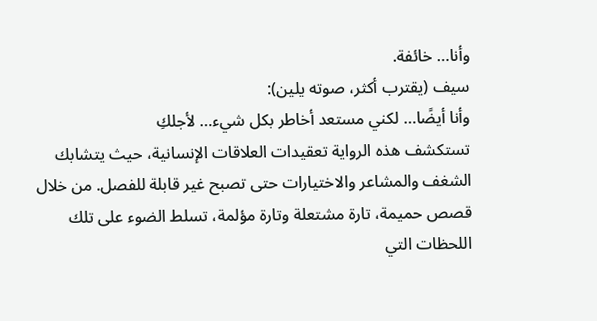وأنا… خائفة.
سيف (يقترب أكثر، صوته يلين):
وأنا أيضًا… لكني مستعد أخاطر بكل شيء… لأجلكِ
تستكشف هذه الرواية تعقيدات العلاقات الإنسانية، حيث يتشابك الشغف والمشاعر والاختيارات حتى تصبح غير قابلة للفصل. من خلال قصص حميمة، تارة مشتعلة وتارة مؤلمة، تسلط الضوء على تلك اللحظات التي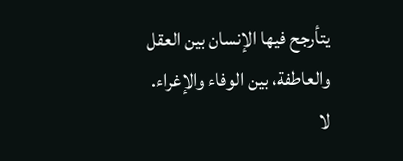يتأرجح فيها الإنسان بين العقل والعاطفة، بين الوفاء والإغراء.
لا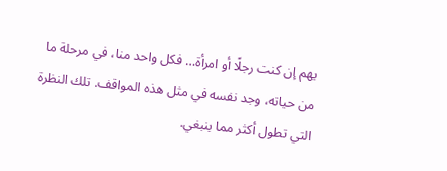يهم إن كنت رجلًا أو امرأة… فكل واحد منا، في مرحلة ما من حياته، وجد نفسه في مثل هذه المواقف. تلك النظرة التي تطول أكثر مما ينبغي.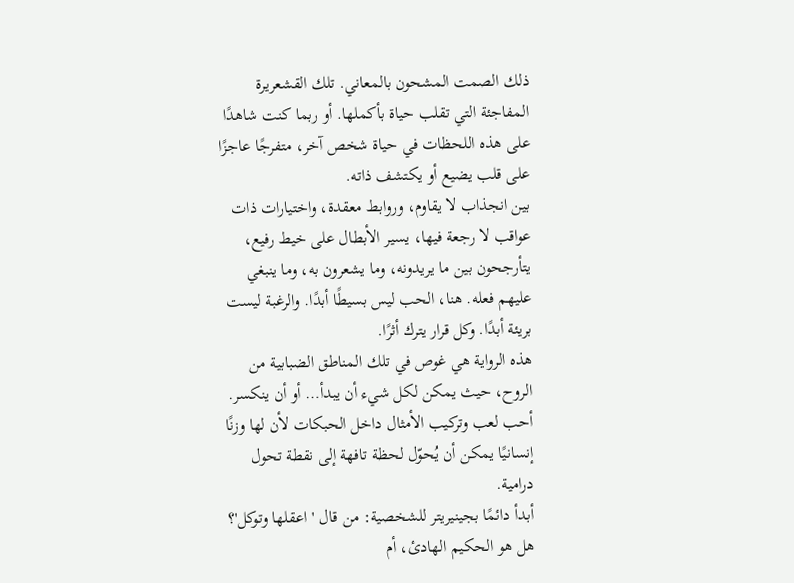ذلك الصمت المشحون بالمعاني. تلك القشعريرة المفاجئة التي تقلب حياة بأكملها. أو ربما كنت شاهدًا على هذه اللحظات في حياة شخص آخر، متفرجًا عاجزًا على قلب يضيع أو يكتشف ذاته.
بين انجذاب لا يقاوم، وروابط معقدة، واختيارات ذات عواقب لا رجعة فيها، يسير الأبطال على خيط رفيع، يتأرجحون بين ما يريدونه، وما يشعرون به، وما ينبغي عليهم فعله. هنا، الحب ليس بسيطًا أبدًا. والرغبة ليست بريئة أبدًا. وكل قرار يترك أثرًا.
هذه الرواية هي غوص في تلك المناطق الضبابية من الروح، حيث يمكن لكل شيء أن يبدأ… أو أن ينكسر.
أحب لعب وتركيب الأمثال داخل الحبكات لأن لها وزنًا إنسانيًا يمكن أن يُحوّل لحظة تافهة إلى نقطة تحول درامية.
أبدأ دائمًا بجينيريتر للشخصية: من قال 'اعقلها وتوكل'؟ هل هو الحكيم الهادئ، أم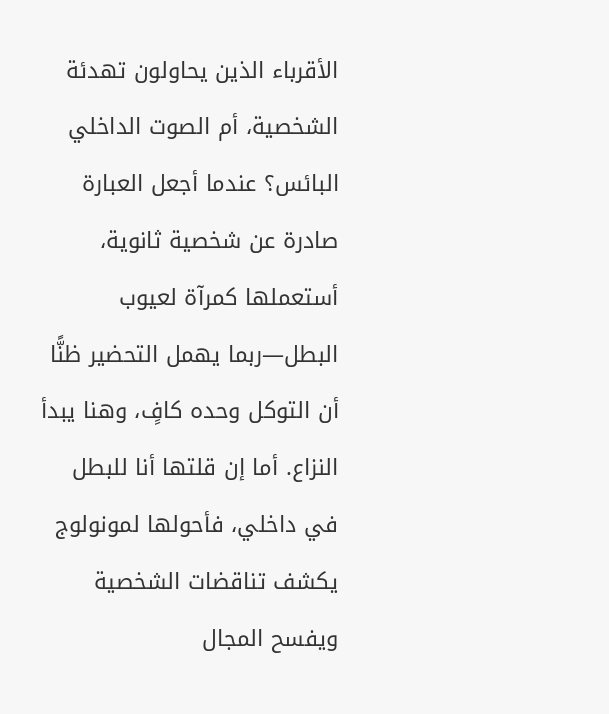الأقرباء الذين يحاولون تهدئة الشخصية، أم الصوت الداخلي البائس؟ عندما أجعل العبارة صادرة عن شخصية ثانوية، أستعملها كمرآة لعيوب البطل—ربما يهمل التحضير ظنًّا أن التوكل وحده كافٍ، وهنا يبدأ النزاع. أما إن قلتها أنا للبطل في داخلي، فأحولها لمونولوج يكشف تناقضات الشخصية ويفسح المجال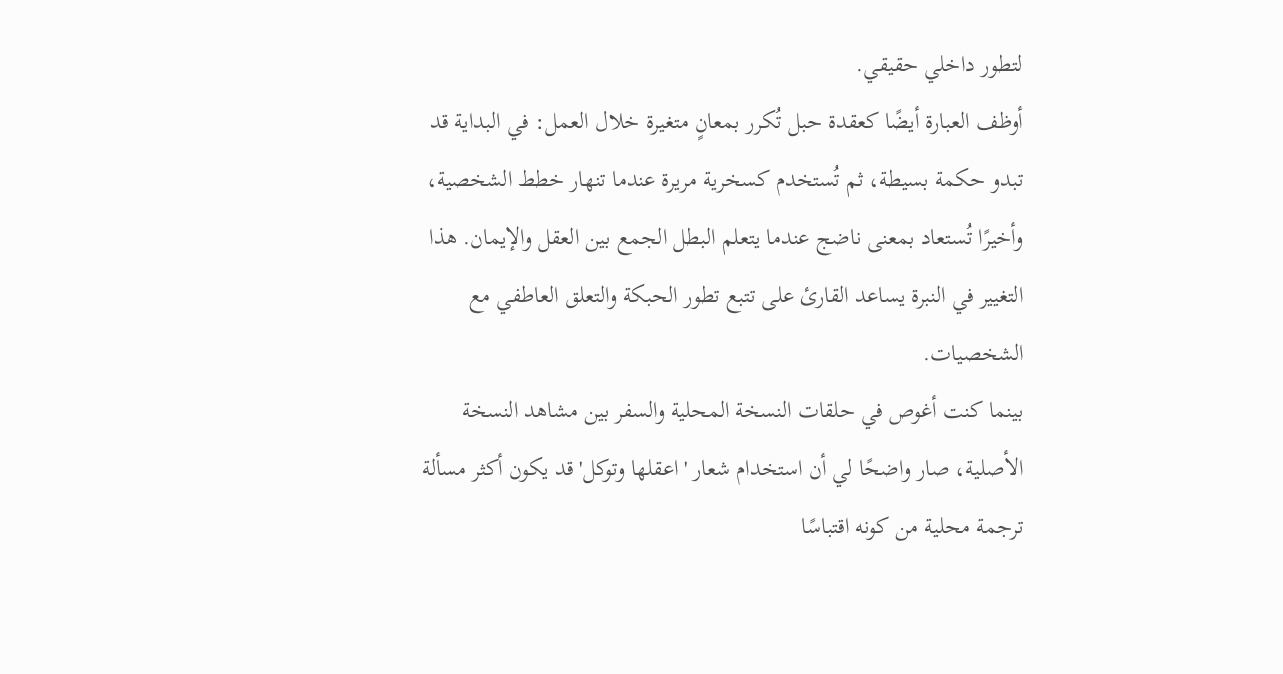لتطور داخلي حقيقي.
أوظف العبارة أيضًا كعقدة حبل تُكرر بمعانٍ متغيرة خلال العمل: في البداية قد تبدو حكمة بسيطة، ثم تُستخدم كسخرية مريرة عندما تنهار خطط الشخصية، وأخيرًا تُستعاد بمعنى ناضج عندما يتعلم البطل الجمع بين العقل والإيمان. هذا التغيير في النبرة يساعد القارئ على تتبع تطور الحبكة والتعلق العاطفي مع الشخصيات.
بينما كنت أغوص في حلقات النسخة المحلية والسفر بين مشاهد النسخة الأصلية، صار واضحًا لي أن استخدام شعار 'اعقلها وتوكل' قد يكون أكثر مسألة ترجمة محلية من كونه اقتباسًا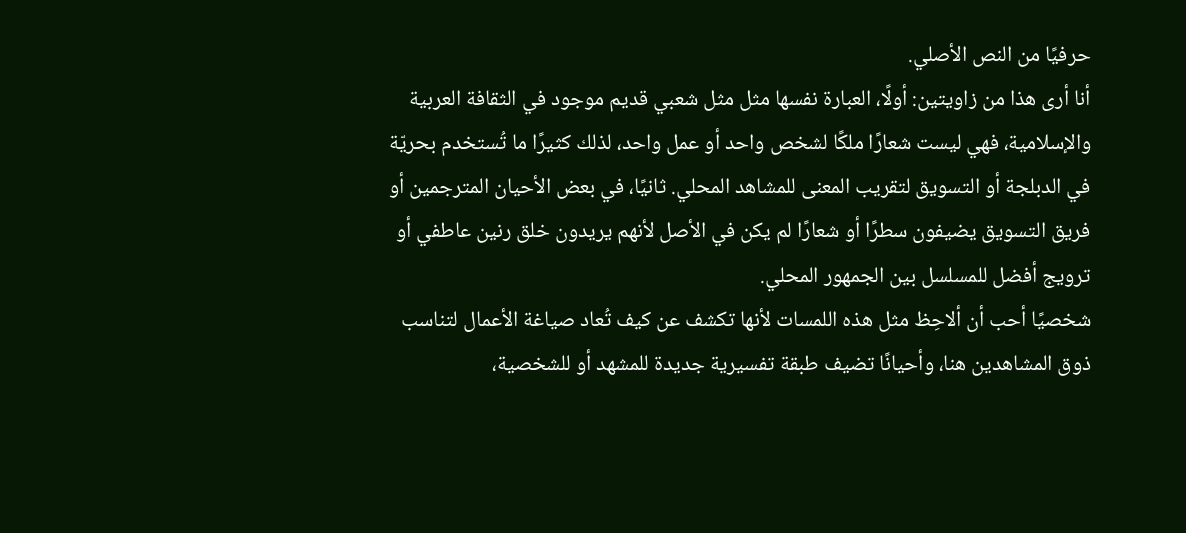حرفيًا من النص الأصلي.
أنا أرى هذا من زاويتين: أولًا، العبارة نفسها مثل مثل شعبي قديم موجود في الثقافة العربية والإسلامية، فهي ليست شعارًا ملكًا لشخص واحد أو عمل واحد، لذلك كثيرًا ما تُستخدم بحريّة في الدبلجة أو التسويق لتقريب المعنى للمشاهد المحلي. ثانيًا، في بعض الأحيان المترجمين أو فريق التسويق يضيفون سطرًا أو شعارًا لم يكن في الأصل لأنهم يريدون خلق رنين عاطفي أو ترويج أفضل للمسلسل بين الجمهور المحلي.
شخصيًا أحب أن ألاحِظ مثل هذه اللمسات لأنها تكشف عن كيف تُعاد صياغة الأعمال لتناسب ذوق المشاهدين هنا، وأحيانًا تضيف طبقة تفسيرية جديدة للمشهد أو للشخصية،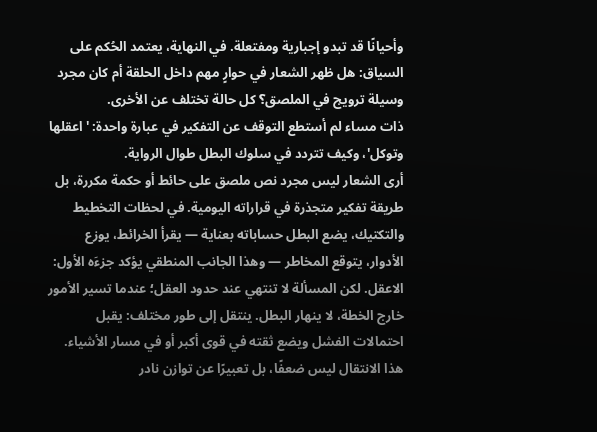وأحيانًا قد تبدو إجبارية ومفتعلة. في النهاية، يعتمد الحُكم على السياق: هل ظهر الشعار في حوارٍ مهم داخل الحلقة أم كان مجرد وسيلة ترويج في الملصق؟ كل حالة تختلف عن الأخرى.
ذات مساء لم أستطع التوقف عن التفكير في عبارة واحدة: 'اعقلها وتوكل'، وكيف تتردد في سلوك البطل طوال الرواية.
أرى الشعار ليس مجرد نص ملصق على حائط أو حكمة مكررة، بل طريقة تفكير متجذرة في قراراته اليومية. في لحظات التخطيط والتكتيك، يضع البطل حساباته بعناية — يقرأ الخرائط، يوزع الأدوار، يتوقع المخاطر — وهذا الجانب المنطقي يؤكد جزءَه الأول: الاعقل. لكن المسألة لا تنتهي عند حدود العقل؛ عندما تسير الأمور خارج الخطة، لا ينهار البطل. ينتقل إلى طور مختلف: يقبل احتمالات الفشل ويضع ثقته في قوى أكبر أو في مسار الأشياء. هذا الانتقال ليس ضعفًا، بل تعبيرًا عن توازن نادر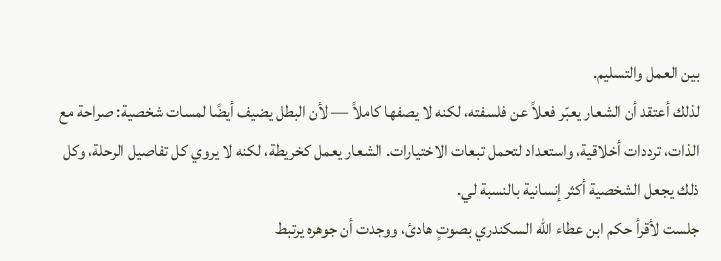بين العمل والتسليم.
لذلك أعتقد أن الشعار يعبّر فعلاً عن فلسفته، لكنه لا يصفها كاملاً — لأن البطل يضيف أيضًا لمسات شخصية: صراحة مع الذات، ترددات أخلاقية، واستعداد لتحمل تبعات الاختيارات. الشعار يعمل كخريطة، لكنه لا يروي كل تفاصيل الرحلة، وكل ذلك يجعل الشخصية أكثر إنسانية بالنسبة لي.
جلست لأقرأ حكم ابن عطاء الله السكندري بصوتٍ هادئ، ووجدت أن جوهره يرتبط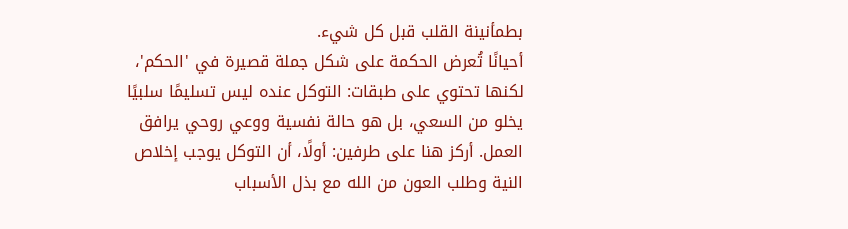بطمأنينة القلب قبل كل شيء.
أحيانًا تُعرض الحكمة على شكل جملة قصيرة في 'الحكم'، لكنها تحتوي على طبقات: التوكل عنده ليس تسليمًا سلبيًا يخلو من السعي، بل هو حالة نفسية ووعي روحي يرافق العمل. أركز هنا على طرفين: أولًا، أن التوكل يوجب إخلاص النية وطلب العون من الله مع بذل الأسباب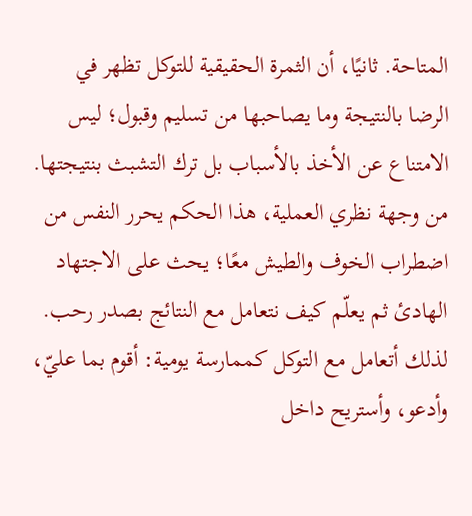المتاحة. ثانيًا، أن الثمرة الحقيقية للتوكل تظهر في الرضا بالنتيجة وما يصاحبها من تسليم وقبول؛ ليس الامتناع عن الأخذ بالأسباب بل ترك التشبث بنتيجتها.
من وجهة نظري العملية، هذا الحكم يحرر النفس من اضطراب الخوف والطيش معًا؛ يحث على الاجتهاد الهادئ ثم يعلّم كيف نتعامل مع النتائج بصدر رحب. لذلك أتعامل مع التوكل كممارسة يومية: أقوم بما عليّ، وأدعو، وأستريح داخل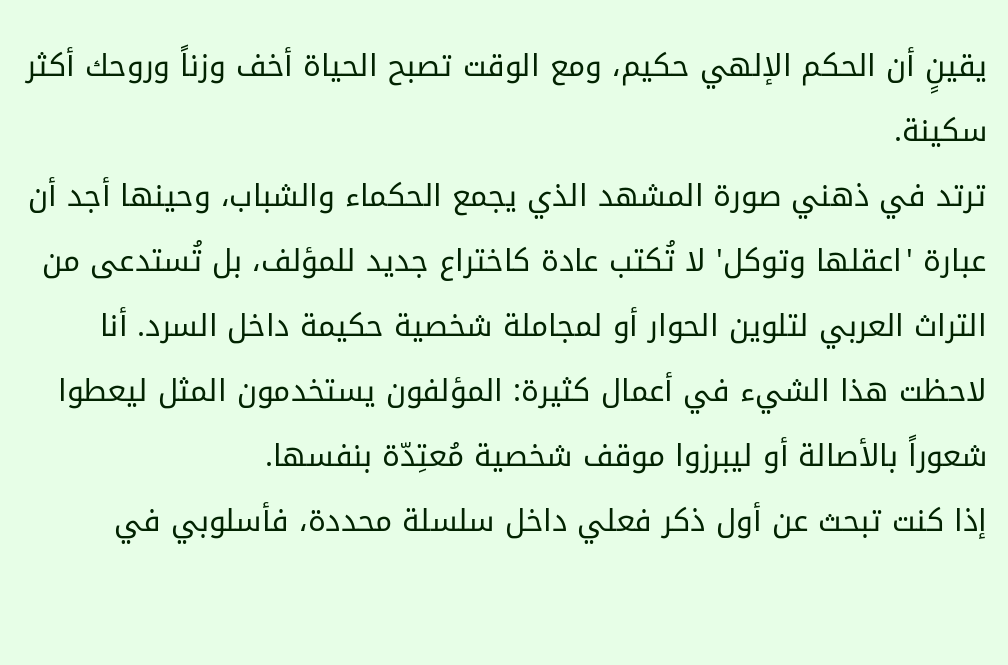يقينٍ أن الحكم الإلهي حكيم، ومع الوقت تصبح الحياة أخف وزناً وروحك أكثر سكينة.
ترتد في ذهني صورة المشهد الذي يجمع الحكماء والشباب، وحينها أجد أن عبارة 'اعقلها وتوكل' لا تُكتب عادة كاختراع جديد للمؤلف، بل تُستدعى من التراث العربي لتلوين الحوار أو لمجاملة شخصية حكيمة داخل السرد. أنا لاحظت هذا الشيء في أعمال كثيرة: المؤلفون يستخدمون المثل ليعطوا شعوراً بالأصالة أو ليبرزوا موقف شخصية مُعتِدّة بنفسها.
إذا كنت تبحث عن أول ذكر فعلي داخل سلسلة محددة، فأسلوبي في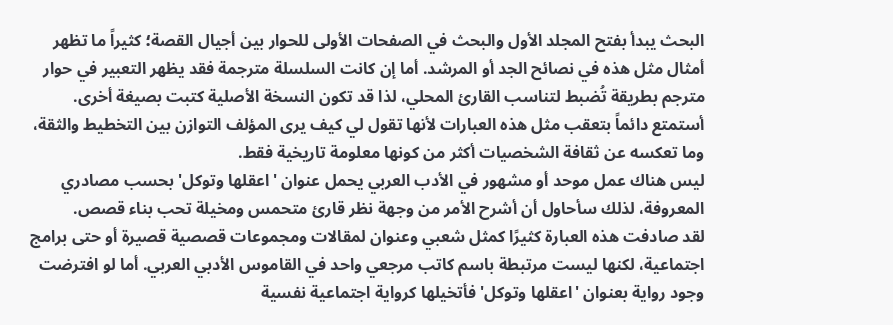البحث يبدأ بفتح المجلد الأول والبحث في الصفحات الأولى للحوار بين أجيال القصة؛ كثيراً ما تظهر أمثال مثل هذه في نصائح الجد أو المرشد. أما إن كانت السلسلة مترجمة فقد يظهر التعبير في حوار مترجم بطريقة تُضبط لتناسب القارئ المحلي، لذا قد تكون النسخة الأصلية كتبت بصيغة أخرى.
أستمتع دائماً بتعقب مثل هذه العبارات لأنها تقول لي كيف يرى المؤلف التوازن بين التخطيط والثقة، وما تعكسه عن ثقافة الشخصيات أكثر من كونها معلومة تاريخية فقط.
ليس هناك عمل موحد أو مشهور في الأدب العربي يحمل عنوان 'اعقلها وتوكل' بحسب مصادري المعروفة، لذلك سأحاول أن أشرح الأمر من وجهة نظر قارئ متحمس ومخيلة تحب بناء قصص.
لقد صادفت هذه العبارة كثيرًا كمثل شعبي وعنوان لمقالات ومجموعات قصصية قصيرة أو حتى برامج اجتماعية، لكنها ليست مرتبطة باسم كاتب مرجعي واحد في القاموس الأدبي العربي. أما لو افترضت وجود رواية بعنوان 'اعقلها وتوكل' فأتخيلها كرواية اجتماعية نفسية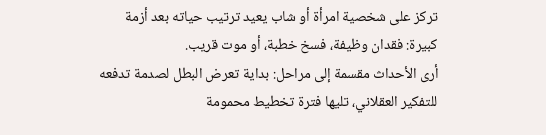تركز على شخصية امرأة أو شاب يعيد ترتيب حياته بعد أزمة كبيرة: فقدان وظيفة، فسخ خطبة، أو موت قريب.
أرى الأحداث مقسمة إلى مراحل: بداية تعرض البطل لصدمة تدفعه للتفكير العقلاني، تليها فترة تخطيط محمومة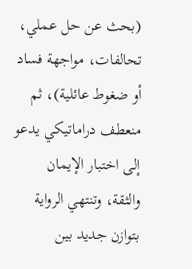(بحث عن حل عملي، تحالفات، مواجهة فساد أو ضغوط عائلية)، ثم منعطف دراماتيكي يدعو إلى اختبار الإيمان والثقة، وتنتهي الرواية بتوازن جديد بين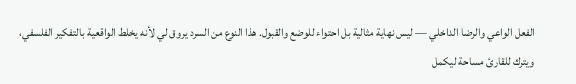الفعل الواعي والرضا الداخلي — ليس نهاية مثالية بل احتواء للوضع والقبول. هذا النوع من السرد يروق لي لأنه يخلط الواقعية بالتفكير الفلسفي، ويترك للقارئ مساحة ليكمل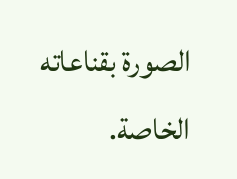الصورة بقناعاته الخاصة.